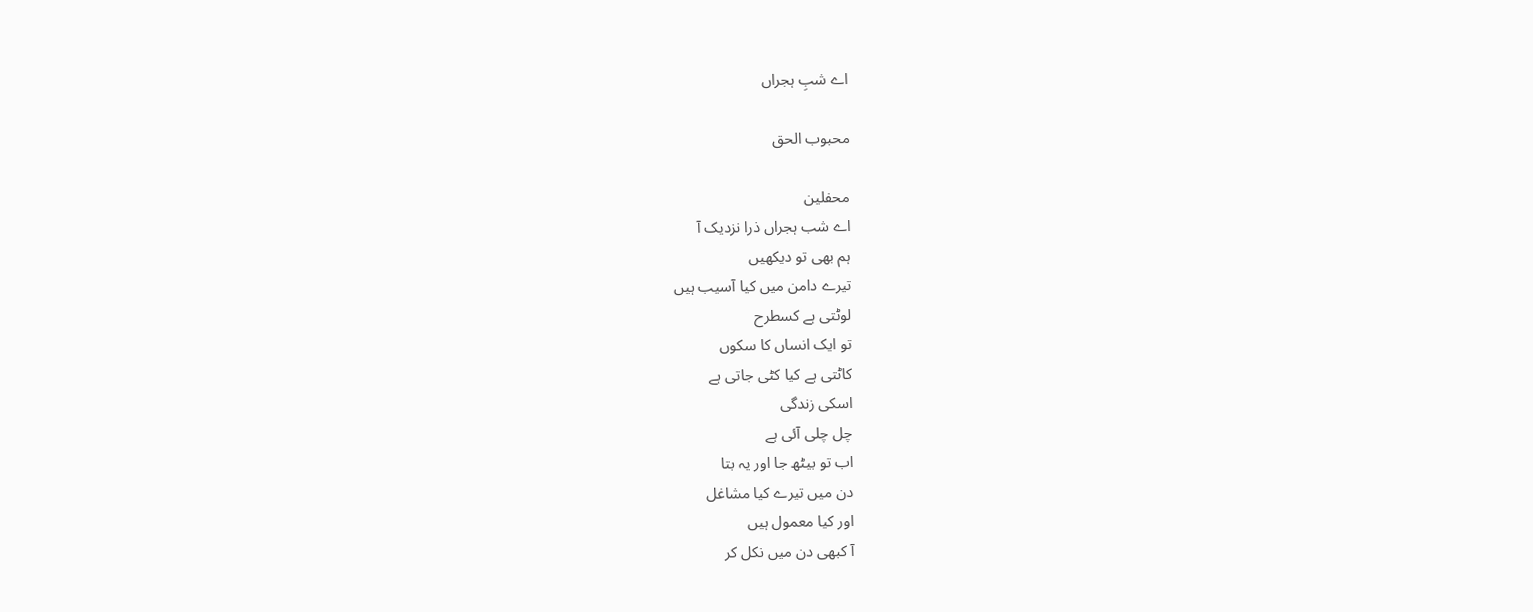اے شبِ ہجراں

محبوب الحق

محفلین
اے شب ہجراں ذرا نزدیک آ
ہم بھی تو دیکھیں
تیرے دامن میں کیا آسیب ہیں
لوٹتی ہے کسطرح
تو ایک انساں کا سکوں
کاٹتی ہے کیا کٹی جاتی ہے
اسکی زندگی
چل چلی آئی ہے
اب تو بیٹھ جا اور یہ بتا
دن میں تیرے کیا مشاغل
اور کیا معمول ہیں
آ کبھی دن میں نکل کر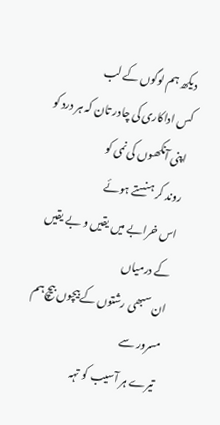دیکھ ہم لوگوں کے لب
کس اداکاری کی چادر تان کہ ہر درد کو
اپنی آنکھوں کی نمی کو
روند کر ہنستے ہوئے
اس خرابے میں یقیں و بے یقیں کے درمیاں
ان سبھی رشتوں کے بیچوں بیچ ہم مسرور سے
تیرے ہر آسیب کو تہہ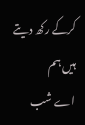کرکے رکھ دیتے ہیں ہم
اے شب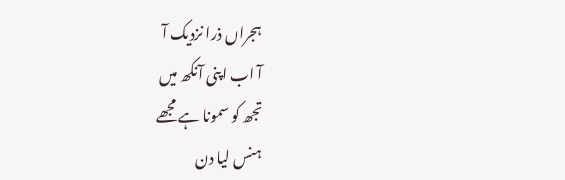ہجراں ذرا نزدیک آ
آ اب اپنی آنکھ میں
تجھ کو سمونا ہے مجھے
ہنس لیا دن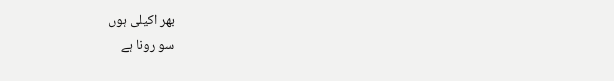بھر اکیلی ہوں
سو رونا ہے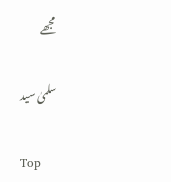مجھے

سلمیٰ سید

Top